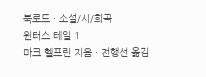북로드 · 소설/시/희곡
윈터스 테일 1
마크 헬프린 지음 · 전행선 옮김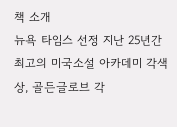책 소개
뉴욕 타임스 선정 지난 25년간 최고의 미국소설 아카데미 각색상, 골든글로브 각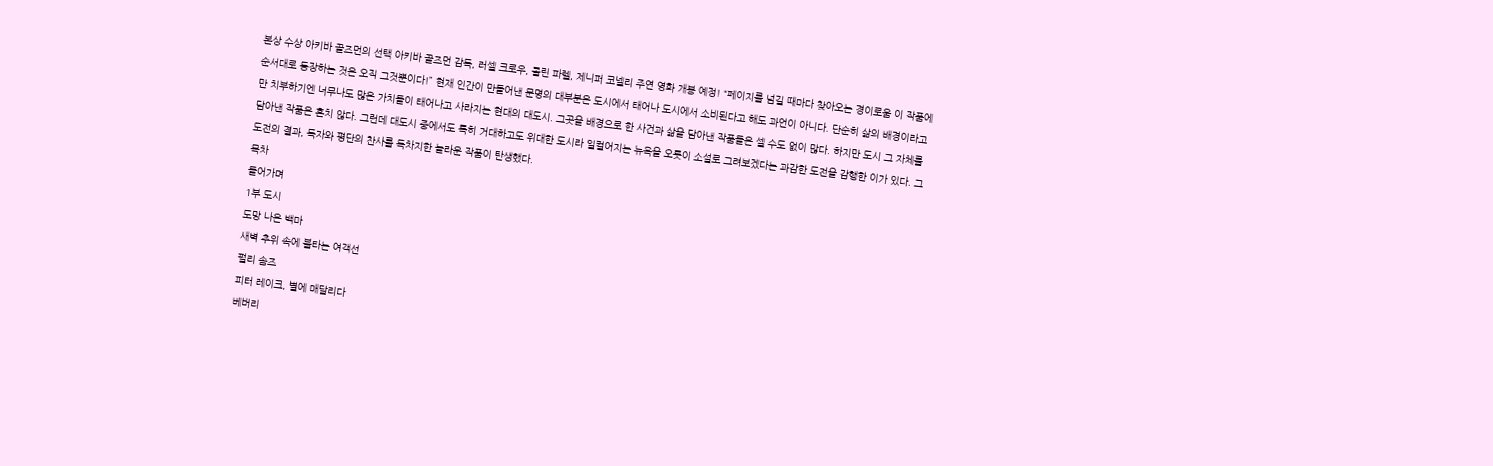본상 수상 아키바 골즈먼의 선택 아키바 골즈먼 감독, 러셀 크로우, 콜린 파렐, 제니퍼 코넬리 주연 영화 개봉 예정! “페이지를 넘길 때마다 찾아오는 경이로움 이 작품에 순서대로 등장하는 것은 오직 그것뿐이다!” 현재 인간이 만들어낸 문명의 대부분은 도시에서 태어나 도시에서 소비된다고 해도 과언이 아니다. 단순히 삶의 배경이라고만 치부하기엔 너무나도 많은 가치들이 태어나고 사라지는 현대의 대도시. 그곳을 배경으로 한 사건과 삶을 담아낸 작품들은 셀 수도 없이 많다. 하지만 도시 그 자체를 담아낸 작품은 흔치 않다. 그런데 대도시 중에서도 특히 거대하고도 위대한 도시라 일컬어지는 뉴욕을 오롯이 소설로 그려보겠다는 과감한 도전을 감행한 이가 있다. 그 도전의 결과, 독자와 평단의 찬사를 독차지한 놀라운 작품이 탄생했다.
목차
들어가며
1부 도시
도망 나온 백마
새벽 추위 속에 불타는 여객선
펄리 솜즈
피터 레이크, 별에 매달리다
베버리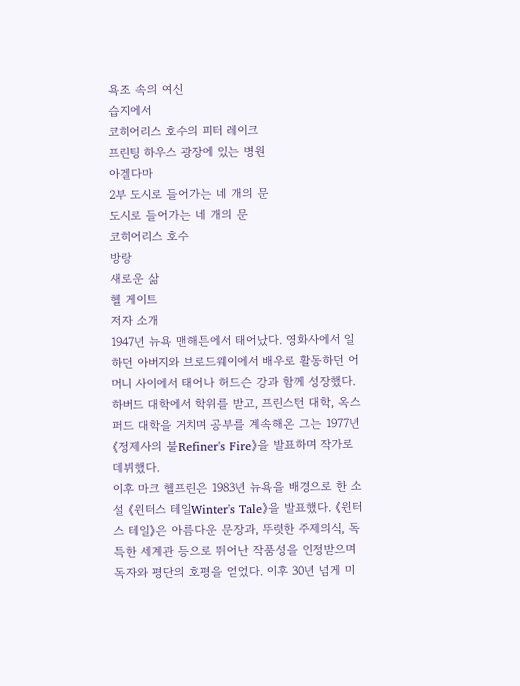욕조 속의 여신
습지에서
코히어리스 호수의 피터 레이크
프린팅 하우스 광장에 있는 병원
아겔다마
2부 도시로 들어가는 네 개의 문
도시로 들어가는 네 개의 문
코히어리스 호수
방랑
새로운 삶
헬 게이트
저자 소개
1947년 뉴욕 맨해튼에서 태어났다. 영화사에서 일하던 아버지와 브로드웨이에서 배우로 활동하던 어머니 사이에서 태어나 허드슨 강과 함께 성장했다. 하버드 대학에서 학위를 받고, 프린스턴 대학, 옥스퍼드 대학을 거치며 공부를 계속해온 그는 1977년 《정제사의 불Refiner's Fire》을 발표하며 작가로 데뷔했다.
이후 마크 헬프린은 1983년 뉴욕을 배경으로 한 소설 《윈터스 테일Winter's Tale》을 발표했다. 《윈터스 테일》은 아름다운 문장과, 뚜렷한 주제의식, 독특한 세계관 등으로 뛰어난 작품성을 인정받으며 독자와 평단의 호평을 얻었다. 이후 30년 넘게 미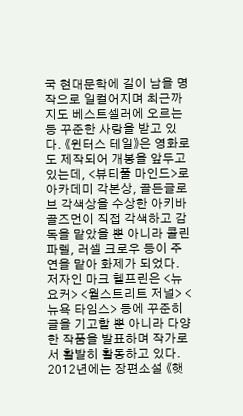국 현대문학에 길이 남을 명작으로 일컬어지며 최근까지도 베스트셀러에 오르는 등 꾸준한 사랑을 받고 있다. 《윈터스 테일》은 영화로도 제작되어 개봉을 앞두고 있는데, <뷰티풀 마인드>로 아카데미 각본상, 골든글로브 각색상을 수상한 아키바 골즈먼이 직접 각색하고 감독을 맡았을 뿐 아니라 콜린 파렐, 러셀 크로우 등이 주연을 맡아 화제가 되었다.
저자인 마크 헬프린은 <뉴요커> <월스트리트 저널> <뉴욕 타임스> 등에 꾸준히 글을 기고할 뿐 아니라 다양한 작품을 발표하며 작가로서 활발히 활동하고 있다. 2012년에는 장편소설 《햇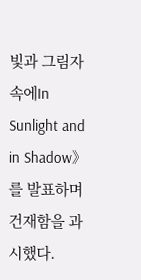빛과 그림자 속에In Sunlight and in Shadow》를 발표하며 건재함을 과시했다.